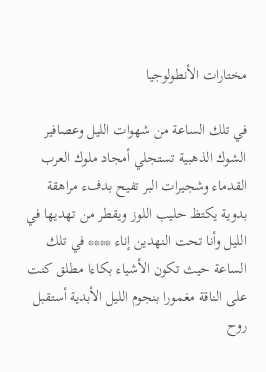مختارات الأنطولوجيا

في تلك الساعة من شهوات الليل وعصافير الشوك الذهبية تستجلي أمجاد ملوك العرب القدماء وشجيرات البر تفيح بدفء مراهقة بدوية يكتظ حليب اللوز ويقطر من تهديها في الليل وأنا تحت النهدين إناء **** في تلك الساعة حيث تكون الأشياء بكاءا مطلق كنت على الناقة مغمورا بنجوم الليل الأبدية أستقبل روح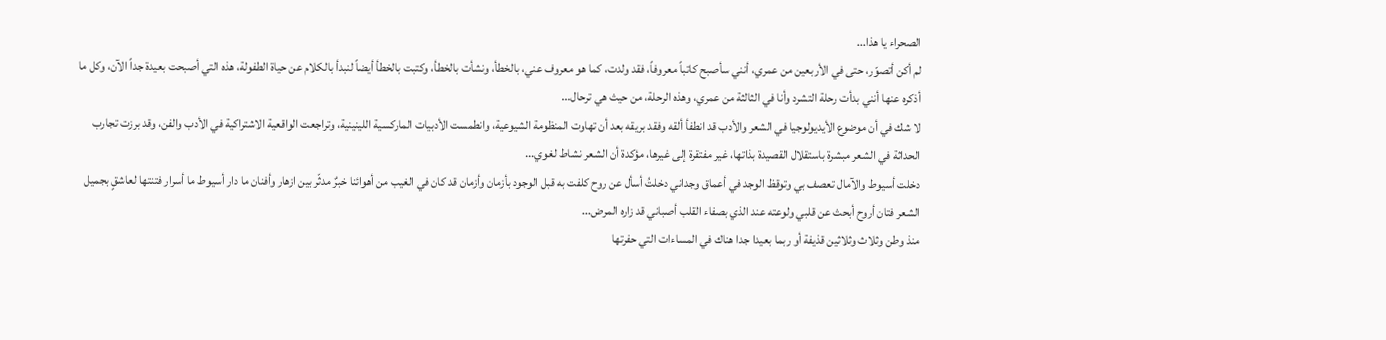الصحراء يا هذا...
لم أكن أتصوّر، حتى في الأربعين من عمري، أنني سأصبح كاتباً معروفاً، فقد ولدت، كما هو معروف عني، بالخطأ، ونشأت بالخطأ، وكتبت بالخطأ أيضاً لنبدأ بالكلام عن حياة الطفولة، هذه التي أصبحت بعيدة جداً الآن، وكل ما أذكره عنها أنني بدأت رحلة التشرد وأنا في الثالثة من عمري، وهذه الرحلة، من حيث هي ترحال...
لا شك في أن موضوع الأيديولوجيا في الشعر والأدب قد انطفأ ألقه وفقد بريقه بعد أن تهاوت المنظومة الشيوعية، وانطمست الأدبيات الماركسية اللينينية، وتراجعت الواقعية الاشتراكية في الأدب والفن، وقد برزت تجارب الحداثة في الشعر مبشرة باستقلال القصيدة بذاتها، غير مفتقرة إلى غيرها، مؤكدة أن الشعر نشاط لغوي...
دخلت أسيوط والآمال تعصف بي وتوقظ الوجد في أعماق وجداني دخلتُ أسأل عن روح كلفت به قبل الوجود بأزمان وأزمان قد كان في الغيب من أهوائنا خبرٌ مدثّر بين ازهار وأفنان ما دار أسيوط ما أسرار فتنتها لعاشقٍ بجميل الشعر فتان أروح أبحث عن قلبي ولوعته عند الذي بصفاء القلب أصباني قد زاره المرض...
منذ وطن وثلاث وثلاثين قذيفة أو ربما بعيدا جدا هناك في المساءات التي حفرتها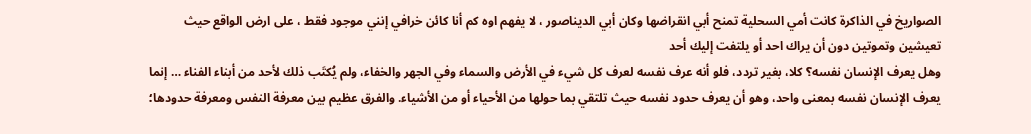الصواريخ في الذاكرة كانت أمي السحلية تمنح أبي انقراضها وكان أبي الديناصور ، لا يفهم اوه كم أنا كائن خرافي إنني موجود فقط ، على ارض الواقع حيث تعيشين وتموتين دون أن يراك احد أو يلتفت إليك أحد
وهل يعرف الإنسان نفسه؟ كلا، بغير تردد، فلو أنه عرف نفسه لعرف كل شيء في الأرض والسماء وفي الجهر والخفاء، ولم يُكتَب ذلك لأحد من أبناء الفناء … إنما يعرف الإنسان نفسه بمعنى واحد، وهو أن يعرف حدود نفسه حيث تلتقي بما حولها من الأحياء أو من الأشياء. والفرق عظيم بين معرفة النفس ومعرفة حدودها؛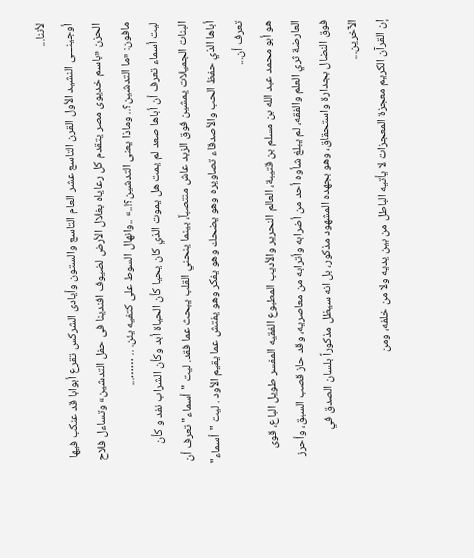لأننا...
أوجينـــى النشيد الأول القرن التاسع عشر العام التاسع والستون وأيادى الشركس تقرع أبوابا قد عنكب فيها الحزن «باسم خديوى مصر يتقدم كل رعاياه بغلال الأرض لضيوف افندينا فى حفل التدشين» وتساءل فلاح مافون: «ما التدشين؟.. وماذا يعنى التدشين؟!..» ..وانهال السوط على كتفيه يئن. .. ……...
ليت أسماء تعرف أن أباها صعد لم يمت هل يموت الذي كان يحيا كأن الحياة أبد وكأن الشراب نفد و كأن البنات الجميلات يمشين فوق الزبد عاش منتصباً، بينما ينحني القلب يبحث عما فقد. ليت "أسماء" تعرف أن أباها الذي حفظ الحب والأصدقاء تصاويره وهو يضحك وهو يفكر وهو يفتش عما يقيم الأود . ليت "أسماء" تعرف أن...
هو أبو محمد عبد الله بن مسلم بن قتيبة، العالم النحرير والأديب المطبوع الفقيه المفسر طويل الباع، قوى العارضة ثري العلم والفقه، لم يبلغ شأوه أحد من أضرابه وأترابه من معاصريه، وقد حاز قصب السبق، وأحرز فوق النضال بجدارة واستحقاق، وهو بجهده المشهود مذكور، بل انه سيظل مذكوراً بلسان الصدق في الآخرين...
إن القرآن الكريم معجزة المعجزات لا يأتيه الباطل من بين يديه ولا من خلفه، ومن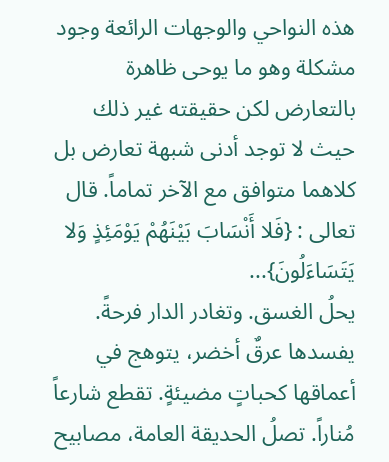هذه النواحي والوجهات الرائعة وجود مشكلة وهو ما يوحى ظاهرة بالتعارض لكن حقيقته غير ذلك حيث لا توجد أدنى شبهة تعارض بل كلاهما متوافق مع الآخر تماماً. قال تعالى : {فَلا أَنْسَابَ بَيْنَهُمْ يَوْمَئِذٍ وَلا يَتَسَاءَلُونَ}...
يحلُ الغسق. وتغادر الدار فرحةً. يفسدها عرقٌ أخضر، يتوهج في أعماقها كحباتٍ مضيئةٍ. تقطع شارعاً مُناراً. تصلُ الحديقة العامة، مصابيح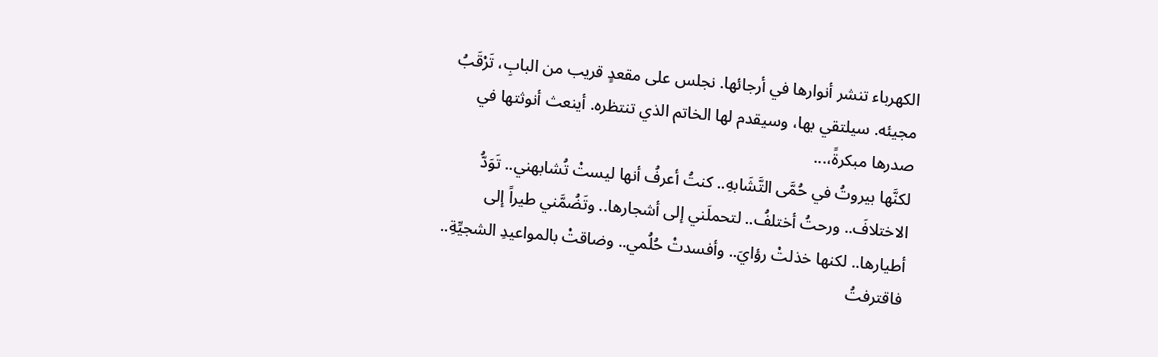الكهرباء تنشر أنوارها في أرجائها. نجلس على مقعدٍ قريب من البابِ، تَرْقَبُ مجيئه. سيلتقي بها، وسيقدم لها الخاتم الذي تنتظره. أينعث أنوثتها في صدرها مبكرةً،...
لكنَّها بيروتُ في حُمَّى التَّشَابهِ.. كنتُ أعرفُ أنها ليستْ تُشابهني.. تَوَدُّ الاختلافَ.. ورحتُ أختلفُ.. لتحملَني إلى أشجارها.. وتَضُمَّني طيراً إلى أطيارها.. لكنها خذلتْ رؤايَ.. وأفسدتْ حُلُمي.. وضاقتْ بالمواعيدِ الشجيِّةِ.. فاقترفتُ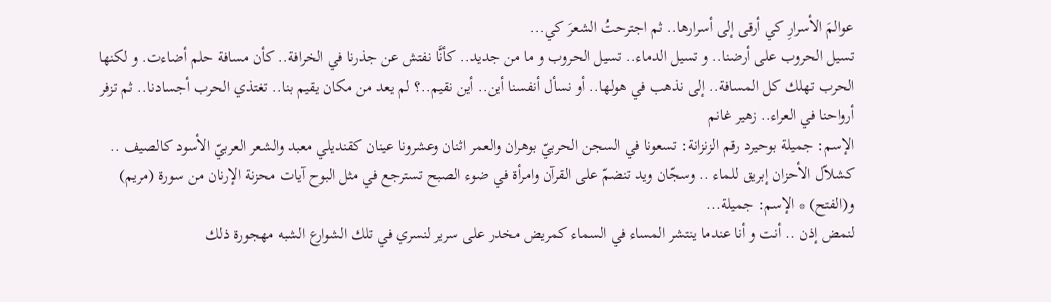عوالمَ الأسرارِ كي أرقى إلى أسرارها.. ثم اجترحتُ الشعرَ كي...
تسيل الحروب على أرضنا.. و تسيل الدماء.. تسيل الحروب و ما من جديد.. كأنَّا نفتش عن جذرنا في الخرافة.. كأن مسافة حلم أضاءت. و لكنها الحرب تهلك كل المسافة.. إلى نذهب في هولها.. أو نسأل أنفسنا أين.. أين نقيم..؟ لم يعد من مكان يقيم بنا.. تغتذي الحرب أجسادنا.. ثم تزفر أرواحنا في العراء.. زهير غانم
الإسم: جميلة بوحيرد رقم الزنزانة: تسعونا في السجن الحربيّ بوهران والعمر اثنان وعشرونا عينان كقنديلي معبد والشعر العربيّ الأسود كالصيف .. كشلاّل الأحزان إبريق للماء .. وسجّان ويد تنضمّ على القرآن وامرأة في ضوء الصبح تسترجع في مثل البوح آيات محزنة الإرنان من سورة (مريم) و(الفتح) * الإسم: جميلة...
لنمض إذن .. أنت و أنا عندما ينتشر المساء في السماء كمريض مخدر على سرير لنسري في تلك الشوارع الشبه مهجورة ذلك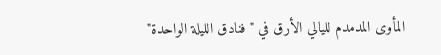المأوى المدمدم لليالي الأرق في "فنادق الليلة الواحدة"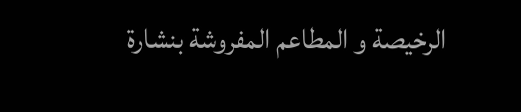الرخيصة و المطاعم المفروشة بنشارة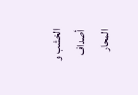الخشب و أصداف المحار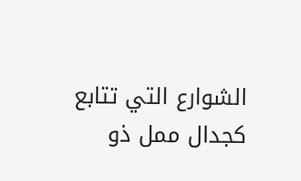الشوارع التي تتابع كجدال ممل ذو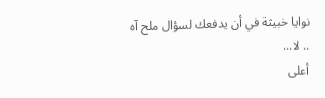نوايا خبيثة في أن يدفعك لسؤال ملح آه .. لا...
أعلى